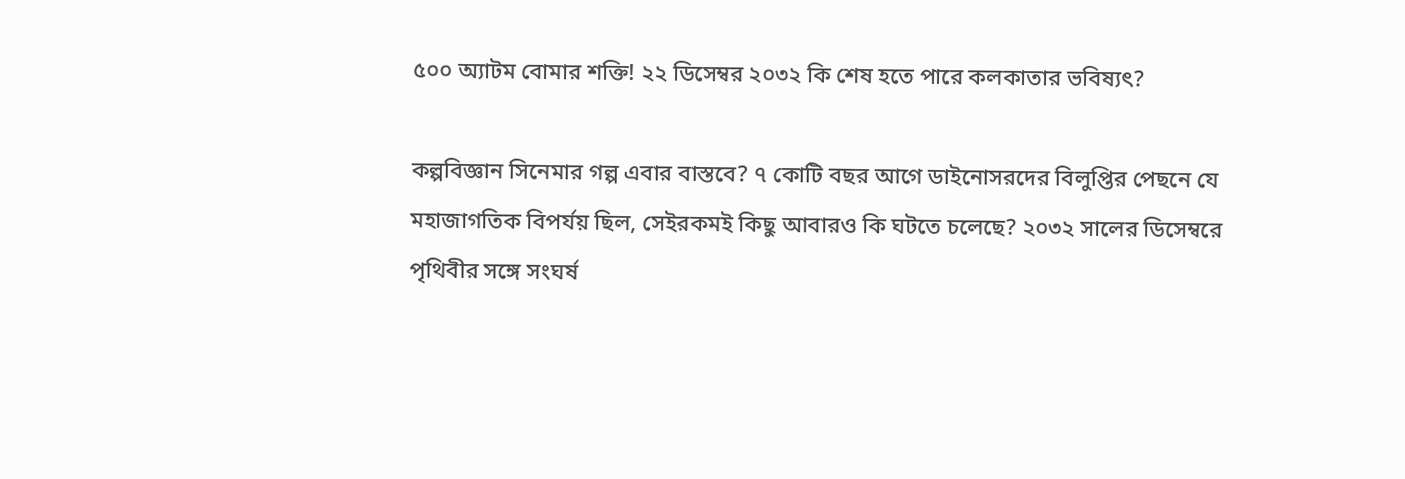৫০০ অ্যাটম বোমার শক্তি! ২২ ডিসেম্বর ২০৩২ কি শেষ হতে পারে কলকাতার ভবিষ্যৎ?

কল্পবিজ্ঞান সিনেমার গল্প এবার বাস্তবে? ৭ কোটি বছর আগে ডাইনোসরদের বিলুপ্তির পেছনে যে মহাজাগতিক বিপর্যয় ছিল, সেইরকমই কিছু আবারও কি ঘটতে চলেছে? ২০৩২ সালের ডিসেম্বরে পৃথিবীর সঙ্গে সংঘর্ষ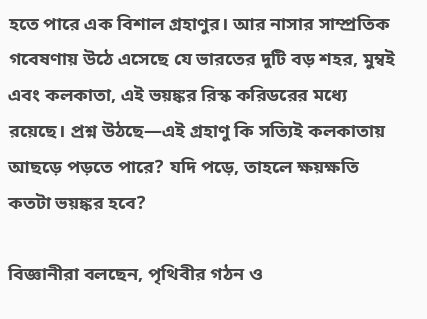হতে পারে এক বিশাল গ্রহাণুর। আর নাসার সাম্প্রতিক গবেষণায় উঠে এসেছে যে ভারতের দুটি বড় শহর, মুম্বই এবং কলকাতা, এই ভয়ঙ্কর রিস্ক করিডরের মধ্যে রয়েছে। প্রশ্ন উঠছে—এই গ্রহাণু কি সত্যিই কলকাতায় আছড়ে পড়তে পারে? যদি পড়ে, তাহলে ক্ষয়ক্ষতি কতটা ভয়ঙ্কর হবে?

বিজ্ঞানীরা বলছেন, পৃথিবীর গঠন ও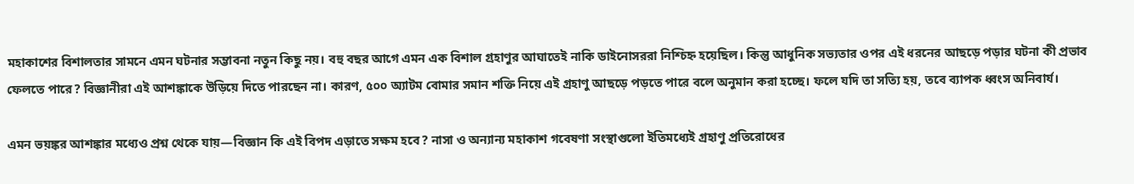মহাকাশের বিশালতার সামনে এমন ঘটনার সম্ভাবনা নতুন কিছু নয়। বহু বছর আগে এমন এক বিশাল গ্রহাণুর আঘাতেই নাকি ডাইনোসররা নিশ্চিহ্ন হয়েছিল। কিন্তু আধুনিক সভ্যতার ওপর এই ধরনের আছড়ে পড়ার ঘটনা কী প্রভাব ফেলতে পারে? বিজ্ঞানীরা এই আশঙ্কাকে উড়িয়ে দিতে পারছেন না। কারণ, ৫০০ অ্যাটম বোমার সমান শক্তি নিয়ে এই গ্রহাণু আছড়ে পড়তে পারে বলে অনুমান করা হচ্ছে। ফলে যদি তা সত্যি হয়, তবে ব্যাপক ধ্বংস অনিবার্য।

এমন ভয়ঙ্কর আশঙ্কার মধ্যেও প্রশ্ন থেকে যায়—বিজ্ঞান কি এই বিপদ এড়াতে সক্ষম হবে? নাসা ও অন্যান্য মহাকাশ গবেষণা সংস্থাগুলো ইতিমধ্যেই গ্রহাণু প্রতিরোধের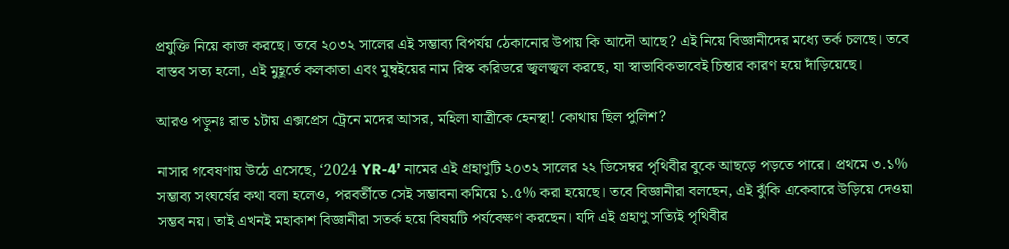প্রযুক্তি নিয়ে কাজ করছে। তবে ২০৩২ সালের এই সম্ভাব্য বিপর্যয় ঠেকানোর উপায় কি আদৌ আছে? এই নিয়ে বিজ্ঞানীদের মধ্যে তর্ক চলছে। তবে বাস্তব সত্য হলো, এই মুহূর্তে কলকাতা এবং মুম্বইয়ের নাম রিস্ক করিডরে জ্বলজ্বল করছে, যা স্বাভাবিকভাবেই চিন্তার কারণ হয়ে দাঁড়িয়েছে।

আরও পড়ুনঃ রাত ১টায় এক্সপ্রেস ট্রেনে মদের আসর, মহিলা যাত্রীকে হেনস্থা! কোথায় ছিল পুলিশ?

নাসার গবেষণায় উঠে এসেছে, ‘2024 YR-4’ নামের এই গ্রহাণুটি ২০৩২ সালের ২২ ডিসেম্বর পৃথিবীর বুকে আছড়ে পড়তে পারে। প্রথমে ৩.১% সম্ভাব্য সংঘর্ষের কথা বলা হলেও, পরবর্তীতে সেই সম্ভাবনা কমিয়ে ১.৫% করা হয়েছে। তবে বিজ্ঞানীরা বলছেন, এই ঝুঁকি একেবারে উড়িয়ে দেওয়া সম্ভব নয়। তাই এখনই মহাকাশ বিজ্ঞানীরা সতর্ক হয়ে বিষয়টি পর্যবেক্ষণ করছেন। যদি এই গ্রহাণু সত্যিই পৃথিবীর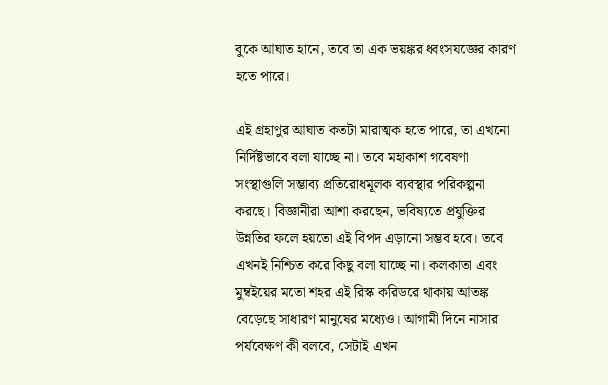বুকে আঘাত হানে, তবে তা এক ভয়ঙ্কর ধ্বংসযজ্ঞের কারণ হতে পারে।

এই গ্রহাণুর আঘাত কতটা মারাত্মক হতে পারে, তা এখনো নির্দিষ্টভাবে বলা যাচ্ছে না। তবে মহাকাশ গবেষণা সংস্থাগুলি সম্ভাব্য প্রতিরোধমূলক ব্যবস্থার পরিকল্পনা করছে। বিজ্ঞানীরা আশা করছেন, ভবিষ্যতে প্রযুক্তির উন্নতির ফলে হয়তো এই বিপদ এড়ানো সম্ভব হবে। তবে এখনই নিশ্চিত করে কিছু বলা যাচ্ছে না। কলকাতা এবং মুম্বইয়ের মতো শহর এই রিস্ক করিডরে থাকায় আতঙ্ক বেড়েছে সাধারণ মানুষের মধ্যেও। আগামী দিনে নাসার পর্যবেক্ষণ কী বলবে, সেটাই এখন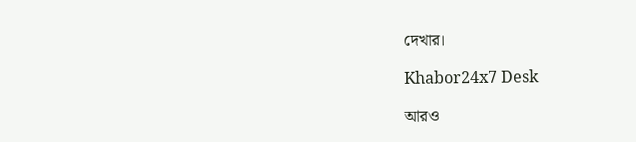দেখার।

Khabor24x7 Desk

আরও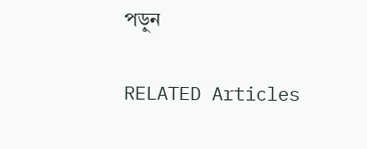পড়ুন

RELATED Articles